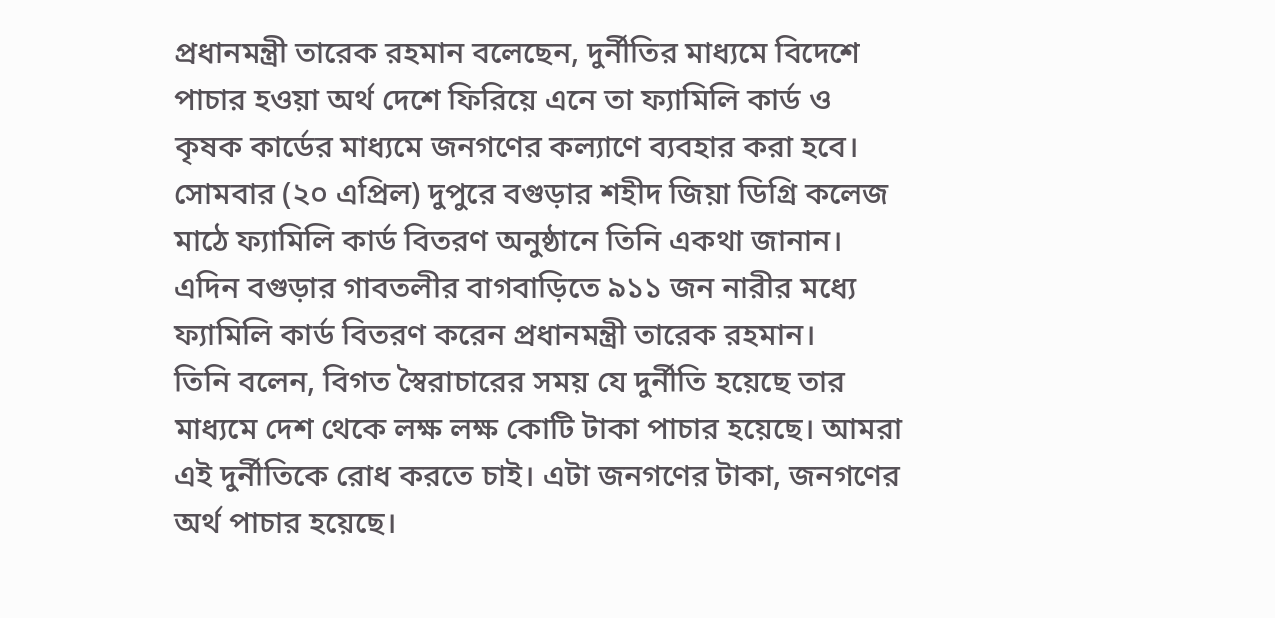প্রধানমন্ত্রী তারেক রহমান বলেছেন, দুর্নীতির মাধ্যমে বিদেশে পাচার হওয়া অর্থ দেশে ফিরিয়ে এনে তা ফ্যামিলি কার্ড ও কৃষক কার্ডের মাধ্যমে জনগণের কল্যাণে ব্যবহার করা হবে।
সোমবার (২০ এপ্রিল) দুপুরে বগুড়ার শহীদ জিয়া ডিগ্রি কলেজ মাঠে ফ্যামিলি কার্ড বিতরণ অনুষ্ঠানে তিনি একথা জানান। এদিন বগুড়ার গাবতলীর বাগবাড়িতে ৯১১ জন নারীর মধ্যে ফ্যামিলি কার্ড বিতরণ করেন প্রধানমন্ত্রী তারেক রহমান।
তিনি বলেন, বিগত স্বৈরাচারের সময় যে দুর্নীতি হয়েছে তার মাধ্যমে দেশ থেকে লক্ষ লক্ষ কোটি টাকা পাচার হয়েছে। আমরা এই দুর্নীতিকে রোধ করতে চাই। এটা জনগণের টাকা, জনগণের অর্থ পাচার হয়েছে।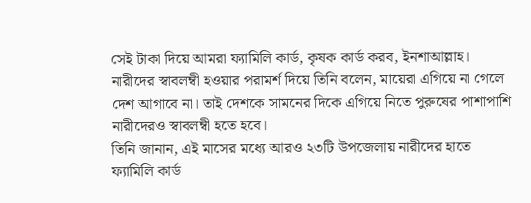সেই টাকা দিয়ে আমরা ফ্যামিলি কার্ড, কৃষক কার্ড করব, ইনশাআল্লাহ।
নারীদের স্বাবলম্বী হওয়ার পরামর্শ দিয়ে তিনি বলেন, মায়েরা এগিয়ে না গেলে দেশ আগাবে না। তাই দেশকে সামনের দিকে এগিয়ে নিতে পুরুষের পাশাপাশি নারীদেরও স্বাবলম্বী হতে হবে।
তিনি জানান, এই মাসের মধ্যে আরও ২৩টি উপজেলায় নারীদের হাতে ফ্যামিলি কার্ড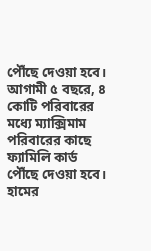পৌঁছে দেওয়া হবে। আগামী ৫ বছরে, ৪ কোটি পরিবারের মধ্যে ম্যাক্সিমাম পরিবারের কাছে ফ্যামিলি কার্ড পৌঁছে দেওয়া হবে।
হামের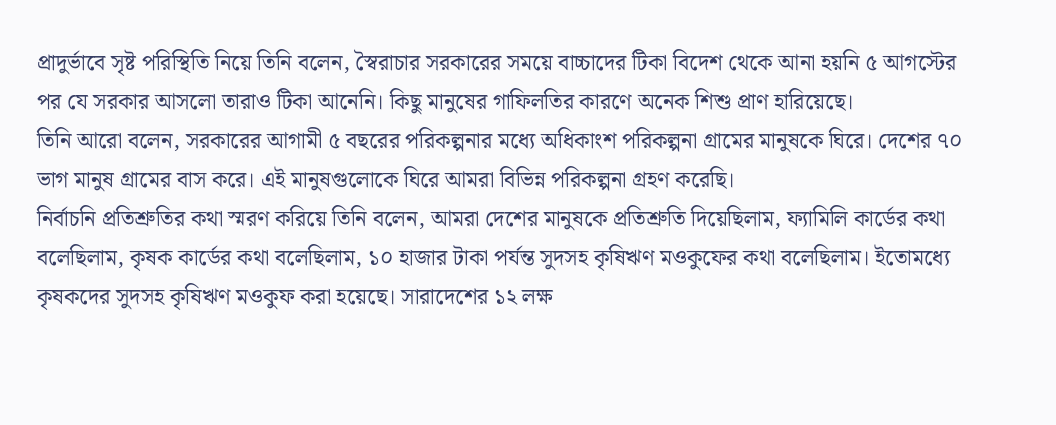প্রাদুর্ভাবে সৃষ্ট পরিস্থিতি নিয়ে তিনি বলেন, স্বৈরাচার সরকারের সময়ে বাচ্চাদের টিকা বিদেশ থেকে আনা হয়নি ৫ আগস্টের পর যে সরকার আসলো তারাও টিকা আনেনি। কিছু মানুষের গাফিলতির কারণে অনেক শিশু প্রাণ হারিয়েছে।
তিনি আরো বলেন, সরকারের আগামী ৫ বছরের পরিকল্পনার মধ্যে অধিকাংশ পরিকল্পনা গ্রামের মানুষকে ঘিরে। দেশের ৭০ ভাগ মানুষ গ্রামের বাস করে। এই মানুষগুলোকে ঘিরে আমরা বিভিন্ন পরিকল্পনা গ্রহণ করেছি।
নির্বাচনি প্রতিশ্রুতির কথা স্মরণ করিয়ে তিনি বলেন, আমরা দেশের মানুষকে প্রতিশ্রুতি দিয়েছিলাম, ফ্যামিলি কার্ডের কথা বলেছিলাম, কৃষক কার্ডের কথা বলেছিলাম, ১০ হাজার টাকা পর্যন্ত সুদসহ কৃষিঋণ মওকুফের কথা বলেছিলাম। ইতোমধ্যে কৃষকদের সুদসহ কৃষিঋণ মওকুফ করা হয়েছে। সারাদেশের ১২ লক্ষ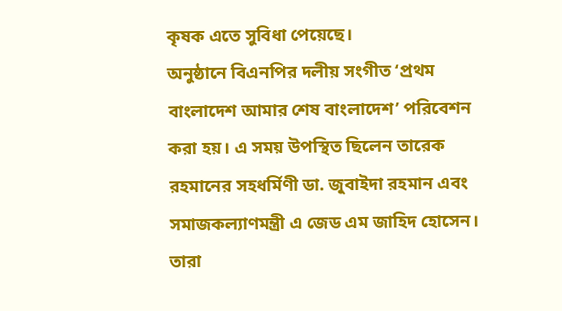কৃষক এতে সুবিধা পেয়েছে।
অনুষ্ঠানে বিএনপির দলীয় সংগীত ‘প্রথম বাংলাদেশ আমার শেষ বাংলাদেশ’ পরিবেশন করা হয়। এ সময় উপস্থিত ছিলেন তারেক রহমানের সহধর্মিণী ডা. জুবাইদা রহমান এবং সমাজকল্যাণমন্ত্রী এ জেড এম জাহিদ হোসেন। তারা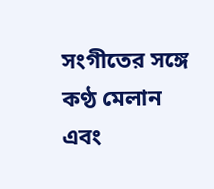সংগীতের সঙ্গে কণ্ঠ মেলান এবং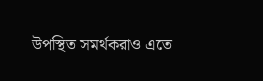উপস্থিত সমর্থকরাও এতে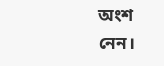অংশ নেন।